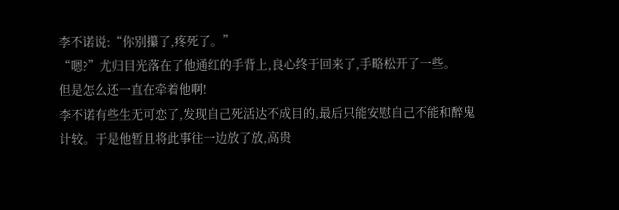李不诺说:“你别攥了,疼死了。”
“嗯?”尤归目光落在了他通红的手背上,良心终于回来了,手略松开了一些。
但是怎么还一直在牵着他啊!
李不诺有些生无可恋了,发现自己死活达不成目的,最后只能安慰自己不能和醉鬼计较。于是他暂且将此事往一边放了放,高贵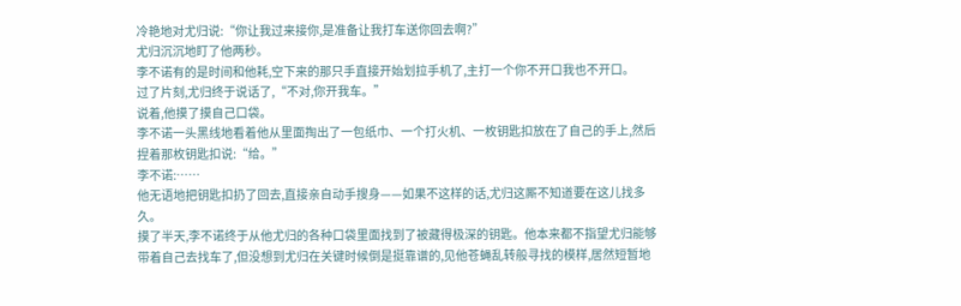冷艳地对尤归说:“你让我过来接你,是准备让我打车送你回去啊?”
尤归沉沉地盯了他两秒。
李不诺有的是时间和他耗,空下来的那只手直接开始划拉手机了,主打一个你不开口我也不开口。
过了片刻,尤归终于说话了,“不对,你开我车。”
说着,他摸了摸自己口袋。
李不诺一头黑线地看着他从里面掏出了一包纸巾、一个打火机、一枚钥匙扣放在了自己的手上,然后捏着那枚钥匙扣说:“给。”
李不诺:……
他无语地把钥匙扣扔了回去,直接亲自动手搜身——如果不这样的话,尤归这厮不知道要在这儿找多久。
摸了半天,李不诺终于从他尤归的各种口袋里面找到了被藏得极深的钥匙。他本来都不指望尤归能够带着自己去找车了,但没想到尤归在关键时候倒是挺靠谱的,见他苍蝇乱转般寻找的模样,居然短暂地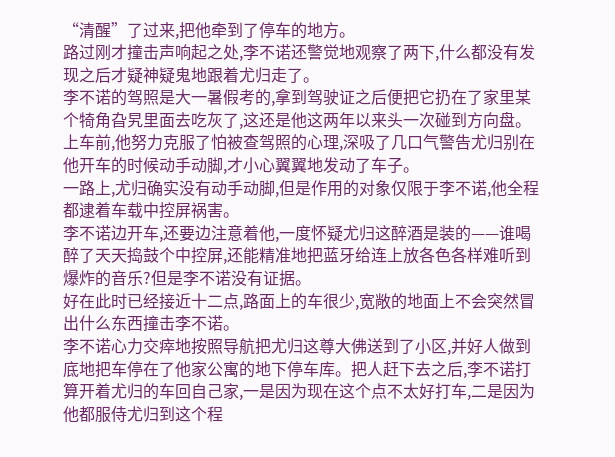“清醒”了过来,把他牵到了停车的地方。
路过刚才撞击声响起之处,李不诺还警觉地观察了两下,什么都没有发现之后才疑神疑鬼地跟着尤归走了。
李不诺的驾照是大一暑假考的,拿到驾驶证之后便把它扔在了家里某个犄角旮旯里面去吃灰了,这还是他这两年以来头一次碰到方向盘。上车前,他努力克服了怕被查驾照的心理,深吸了几口气警告尤归别在他开车的时候动手动脚,才小心翼翼地发动了车子。
一路上,尤归确实没有动手动脚,但是作用的对象仅限于李不诺,他全程都逮着车载中控屏祸害。
李不诺边开车,还要边注意着他,一度怀疑尤归这醉酒是装的——谁喝醉了天天捣鼓个中控屏,还能精准地把蓝牙给连上放各色各样难听到爆炸的音乐?但是李不诺没有证据。
好在此时已经接近十二点,路面上的车很少,宽敞的地面上不会突然冒出什么东西撞击李不诺。
李不诺心力交瘁地按照导航把尤归这尊大佛送到了小区,并好人做到底地把车停在了他家公寓的地下停车库。把人赶下去之后,李不诺打算开着尤归的车回自己家,一是因为现在这个点不太好打车,二是因为他都服侍尤归到这个程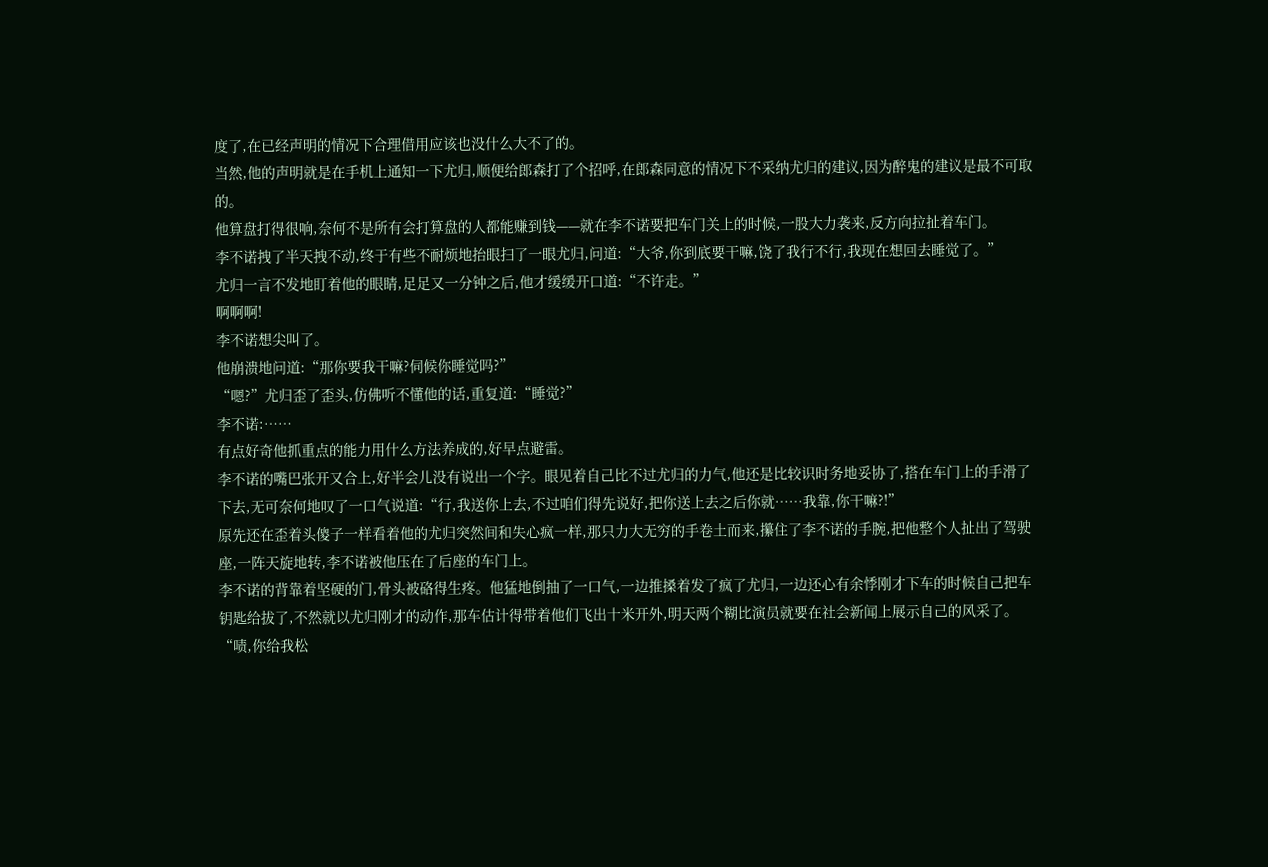度了,在已经声明的情况下合理借用应该也没什么大不了的。
当然,他的声明就是在手机上通知一下尤归,顺便给郎森打了个招呼,在郎森同意的情况下不采纳尤归的建议,因为醉鬼的建议是最不可取的。
他算盘打得很响,奈何不是所有会打算盘的人都能赚到钱——就在李不诺要把车门关上的时候,一股大力袭来,反方向拉扯着车门。
李不诺拽了半天拽不动,终于有些不耐烦地抬眼扫了一眼尤归,问道:“大爷,你到底要干嘛,饶了我行不行,我现在想回去睡觉了。”
尤归一言不发地盯着他的眼睛,足足又一分钟之后,他才缓缓开口道:“不许走。”
啊啊啊!
李不诺想尖叫了。
他崩溃地问道:“那你要我干嘛?伺候你睡觉吗?”
“嗯?”尤归歪了歪头,仿佛听不懂他的话,重复道:“睡觉?”
李不诺:……
有点好奇他抓重点的能力用什么方法养成的,好早点避雷。
李不诺的嘴巴张开又合上,好半会儿没有说出一个字。眼见着自己比不过尤归的力气,他还是比较识时务地妥协了,搭在车门上的手滑了下去,无可奈何地叹了一口气说道:“行,我送你上去,不过咱们得先说好,把你送上去之后你就……我靠,你干嘛?!”
原先还在歪着头傻子一样看着他的尤归突然间和失心疯一样,那只力大无穷的手卷土而来,攥住了李不诺的手腕,把他整个人扯出了驾驶座,一阵天旋地转,李不诺被他压在了后座的车门上。
李不诺的背靠着坚硬的门,骨头被硌得生疼。他猛地倒抽了一口气,一边推搡着发了疯了尤归,一边还心有余悸刚才下车的时候自己把车钥匙给拔了,不然就以尤归刚才的动作,那车估计得带着他们飞出十米开外,明天两个糊比演员就要在社会新闻上展示自己的风采了。
“啧,你给我松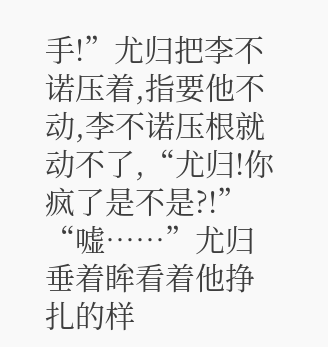手!”尤归把李不诺压着,指要他不动,李不诺压根就动不了,“尤归!你疯了是不是?!”
“嘘……”尤归垂着眸看着他挣扎的样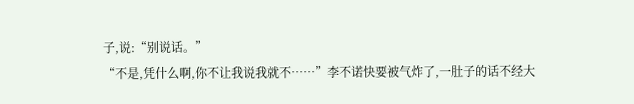子,说:“别说话。”
“不是,凭什么啊,你不让我说我就不……”李不诺快要被气炸了,一肚子的话不经大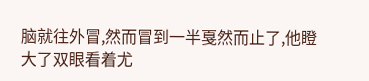脑就往外冒,然而冒到一半戛然而止了,他瞪大了双眼看着尤